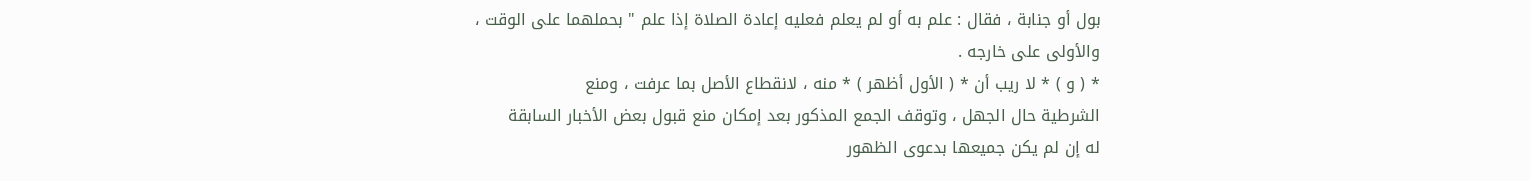بول أو جنابة ، فقال : علم به أو لم يعلم فعليه إعادة الصلاة إذا علم " بحملهما على الوقت ،
والأولى على خارجه .
* ( و ) * لا ريب أن * ( الأول أظهر ) * منه ، لانقطاع الأصل بما عرفت ، ومنع
الشرطية حال الجهل ، وتوقف الجمع المذكور بعد إمكان منع قبول بعض الأخبار السابقة
له إن لم يكن جميعها بدعوى الظهور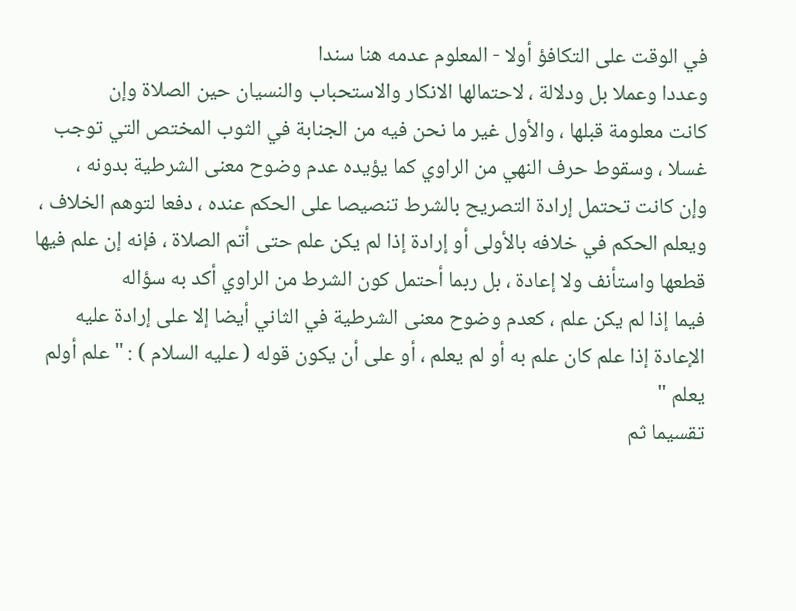في الوقت على التكافؤ أولا - المعلوم عدمه هنا سندا
وعددا وعملا بل ودلالة ، لاحتمالها الانكار والاستحباب والنسيان حين الصلاة وإن
كانت معلومة قبلها ، والأول غير ما نحن فيه من الجنابة في الثوب المختص التي توجب
غسلا ، وسقوط حرف النهي من الراوي كما يؤيده عدم وضوح معنى الشرطية بدونه ،
وإن كانت تحتمل إرادة التصريح بالشرط تنصيصا على الحكم عنده ، دفعا لتوهم الخلاف ،
ويعلم الحكم في خلافه بالأولى أو إرادة إذا لم يكن علم حتى أتم الصلاة ، فإنه إن علم فيها
قطعها واستأنف ولا إعادة ، بل ربما أحتمل كون الشرط من الراوي أكد به سؤاله
فيما إذا لم يكن علم ، كعدم وضوح معنى الشرطية في الثاني أيضا إلا على إرادة عليه
الإعادة إذا علم كان علم به أو لم يعلم ، أو على أن يكون قوله ( عليه السلام ) : " علم أولم يعلم "
تقسيما ثم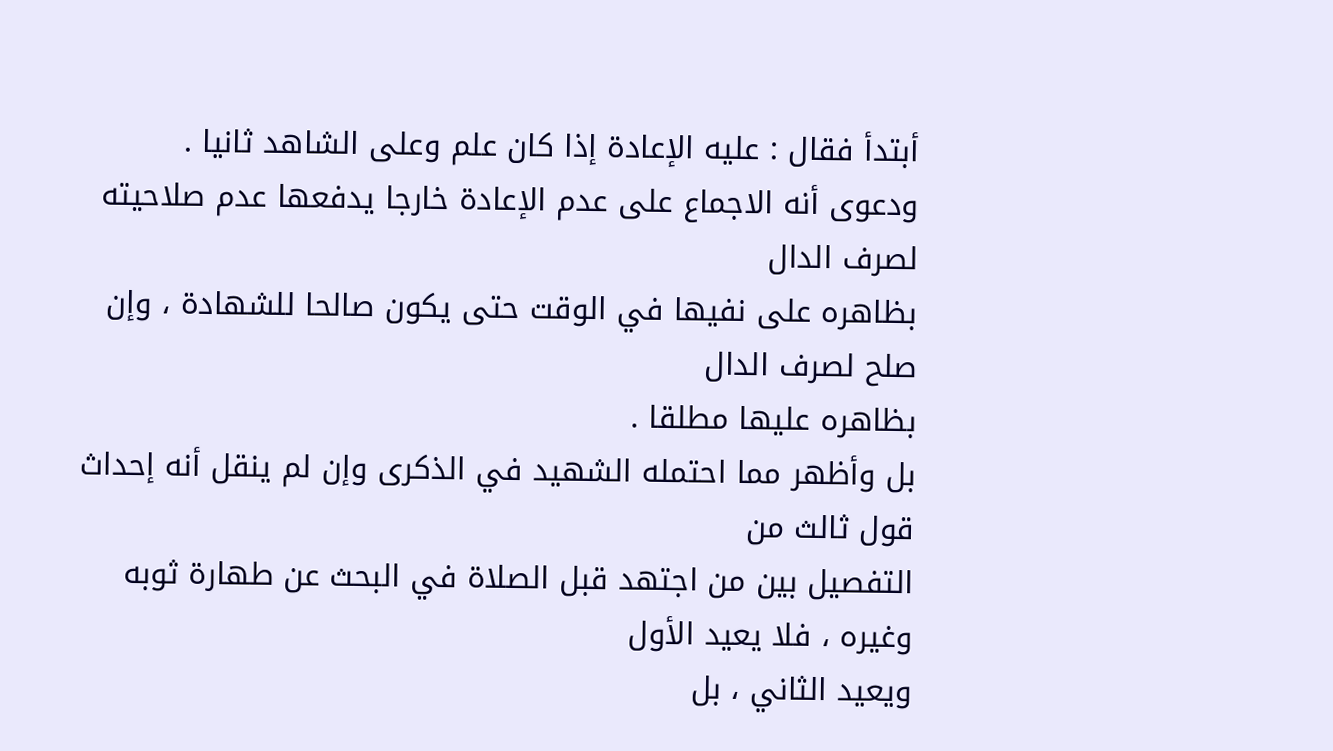أبتدأ فقال : عليه الإعادة إذا كان علم وعلى الشاهد ثانيا .
ودعوى أنه الاجماع على عدم الإعادة خارجا يدفعها عدم صلاحيته لصرف الدال
بظاهره على نفيها في الوقت حتى يكون صالحا للشهادة ، وإن صلح لصرف الدال
بظاهره عليها مطلقا .
بل وأظهر مما احتمله الشهيد في الذكرى وإن لم ينقل أنه إحداث قول ثالث من
التفصيل بين من اجتهد قبل الصلاة في البحث عن طهارة ثوبه وغيره ، فلا يعيد الأول
ويعيد الثاني ، بل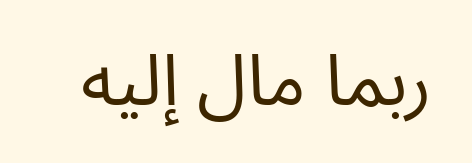ربما مال إليه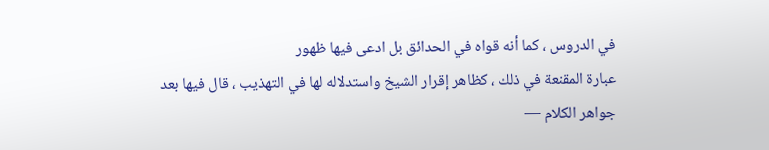في الدروس ، كما أنه قواه في الحدائق بل ادعى فيها ظهور
عبارة المقنعة في ذلك ، كظاهر إقرار الشيخ واستدلاله لها في التهذيب ، قال فيها بعد
جواهر الكلام —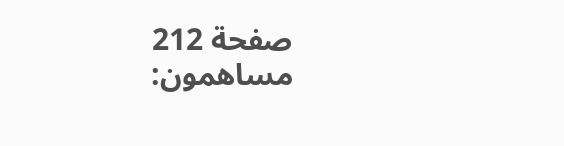صفحة 212
مساهمون: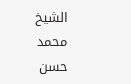الشيخ محمد حسن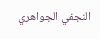النجفي الجواهري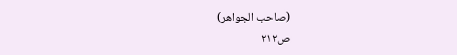(صاحب الجواهر)
ص٢١٢